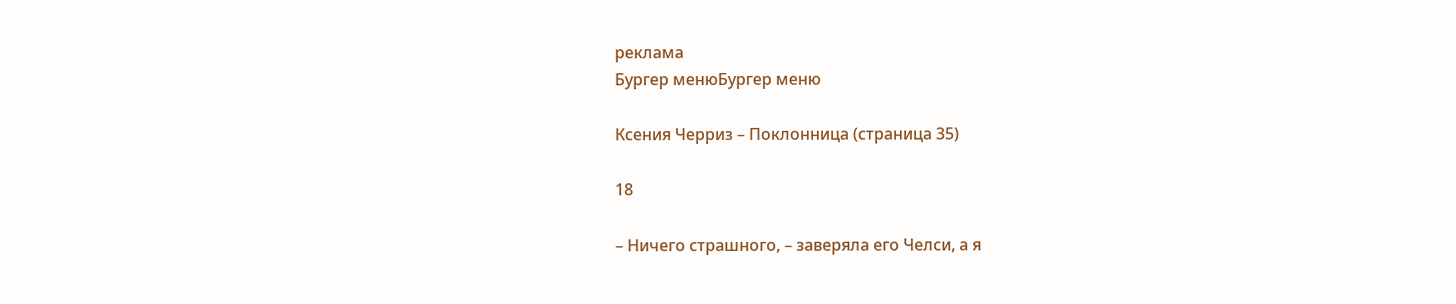реклама
Бургер менюБургер меню

Ксения Черриз – Поклонница (страница 35)

18

– Ничего страшного, – заверяла его Челси, а я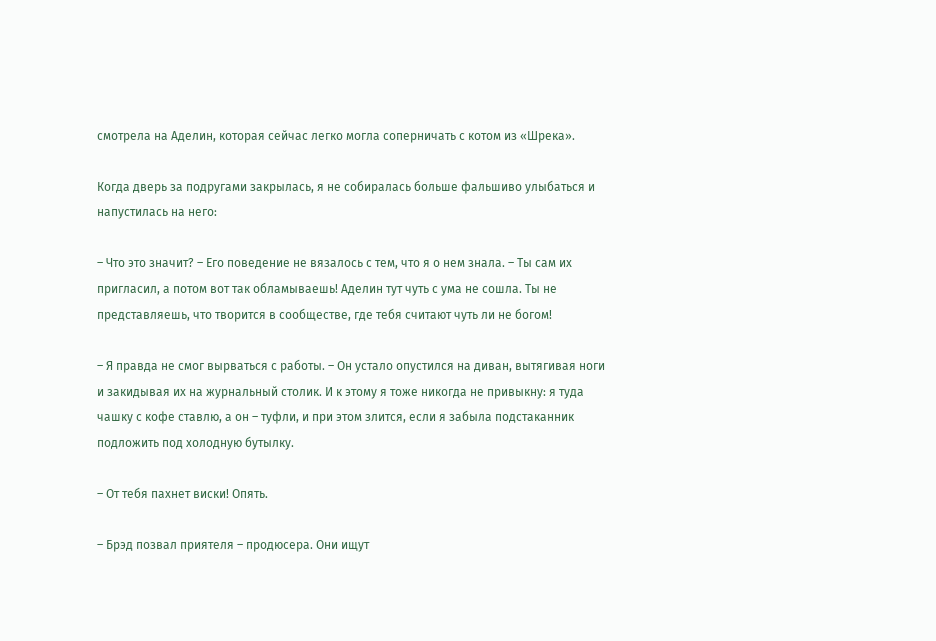смотрела на Аделин, которая сейчас легко могла соперничать с котом из «Шрека».

Когда дверь за подругами закрылась, я не собиралась больше фальшиво улыбаться и напустилась на него:

– Что это значит? – Его поведение не вязалось с тем, что я о нем знала. – Ты сам их пригласил, а потом вот так обламываешь! Аделин тут чуть с ума не сошла. Ты не представляешь, что творится в сообществе, где тебя считают чуть ли не богом!

– Я правда не смог вырваться с работы. – Он устало опустился на диван, вытягивая ноги и закидывая их на журнальный столик. И к этому я тоже никогда не привыкну: я туда чашку с кофе ставлю, а он – туфли, и при этом злится, если я забыла подстаканник подложить под холодную бутылку.

– От тебя пахнет виски! Опять.

– Брэд позвал приятеля – продюсера. Они ищут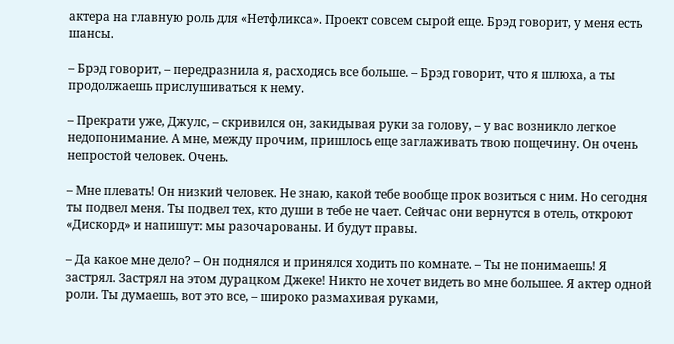актера на главную роль для «Нетфликса». Проект совсем сырой еще. Брэд говорит, у меня есть шансы.

– Брэд говорит, – передразнила я, расходясь все больше. – Брэд говорит, что я шлюха, а ты продолжаешь прислушиваться к нему.

– Прекрати уже, Джулс, – скривился он, закидывая руки за голову, – у вас возникло легкое недопонимание. А мне, между прочим, пришлось еще заглаживать твою пощечину. Он очень непростой человек. Очень.

– Мне плевать! Он низкий человек. Не знаю, какой тебе вообще прок возиться с ним. Но сегодня ты подвел меня. Ты подвел тех, кто души в тебе не чает. Сейчас они вернутся в отель, откроют «Дискорд» и напишут: мы разочарованы. И будут правы.

– Да какое мне дело? – Он поднялся и принялся ходить по комнате. – Ты не понимаешь! Я застрял. Застрял на этом дурацком Джеке! Никто не хочет видеть во мне большее. Я актер одной роли. Ты думаешь, вот это все, – широко размахивая руками,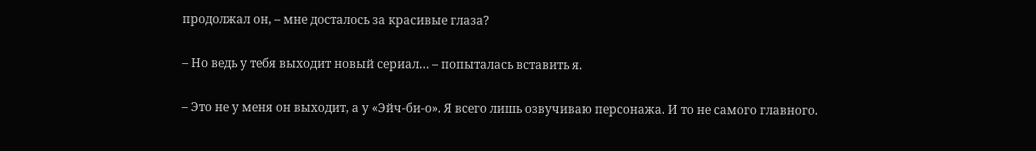продолжал он, – мне досталось за красивые глаза?

– Но ведь у тебя выходит новый сериал… – попыталась вставить я.

– Это не у меня он выходит, а у «Эйч-би-о». Я всего лишь озвучиваю персонажа. И то не самого главного.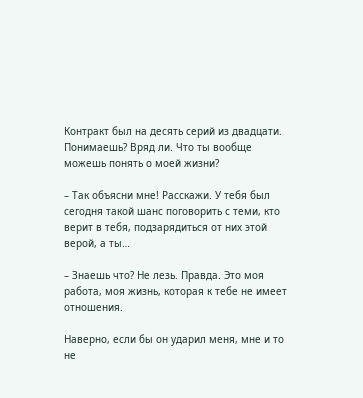Контракт был на десять серий из двадцати. Понимаешь? Вряд ли. Что ты вообще можешь понять о моей жизни?

– Так объясни мне! Расскажи. У тебя был сегодня такой шанс поговорить с теми, кто верит в тебя, подзарядиться от них этой верой, а ты…

– Знаешь что? Не лезь. Правда. Это моя работа, моя жизнь, которая к тебе не имеет отношения.

Наверно, если бы он ударил меня, мне и то не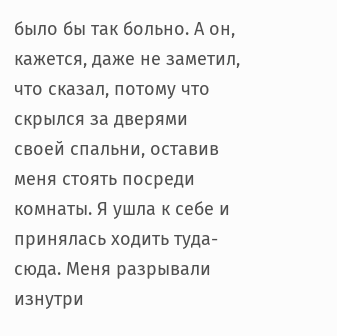было бы так больно. А он, кажется, даже не заметил, что сказал, потому что скрылся за дверями своей спальни, оставив меня стоять посреди комнаты. Я ушла к себе и принялась ходить туда-сюда. Меня разрывали изнутри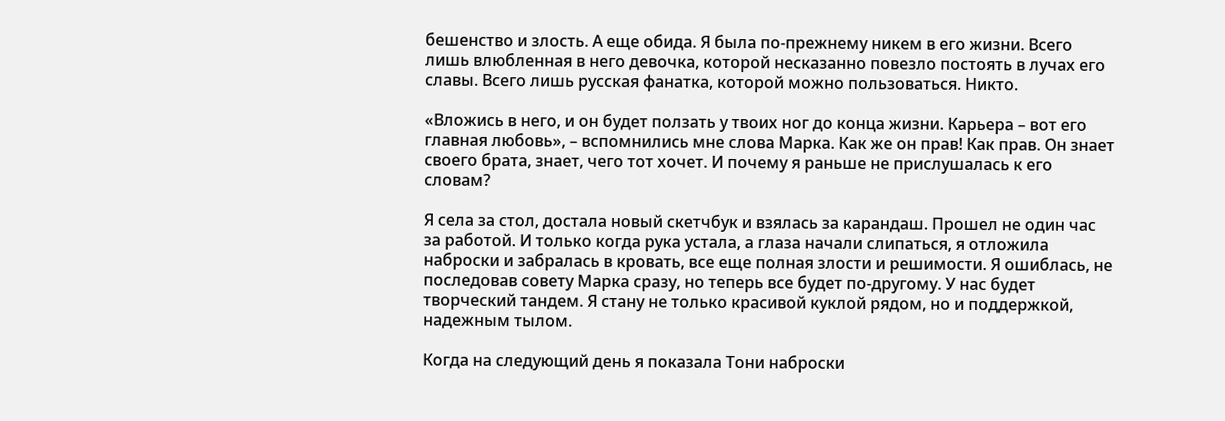бешенство и злость. А еще обида. Я была по-прежнему никем в его жизни. Всего лишь влюбленная в него девочка, которой несказанно повезло постоять в лучах его славы. Всего лишь русская фанатка, которой можно пользоваться. Никто.

«Вложись в него, и он будет ползать у твоих ног до конца жизни. Карьера – вот его главная любовь», – вспомнились мне слова Марка. Как же он прав! Как прав. Он знает своего брата, знает, чего тот хочет. И почему я раньше не прислушалась к его словам?

Я села за стол, достала новый скетчбук и взялась за карандаш. Прошел не один час за работой. И только когда рука устала, а глаза начали слипаться, я отложила наброски и забралась в кровать, все еще полная злости и решимости. Я ошиблась, не последовав совету Марка сразу, но теперь все будет по-другому. У нас будет творческий тандем. Я стану не только красивой куклой рядом, но и поддержкой, надежным тылом.

Когда на следующий день я показала Тони наброски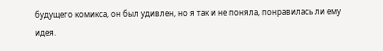будущего комикса, он был удивлен, но я так и не поняла, понравилась ли ему идея.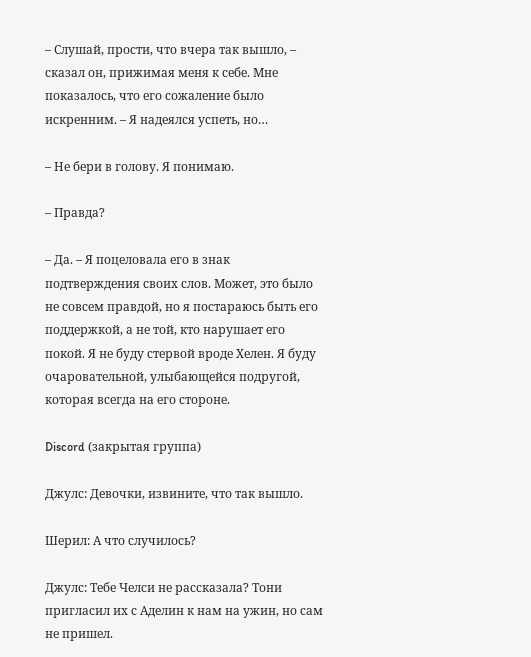– Слушай, прости, что вчера так вышло, – сказал он, прижимая меня к себе. Мне показалось, что его сожаление было искренним. – Я надеялся успеть, но…

– Не бери в голову. Я понимаю.

– Правда?

– Да. – Я поцеловала его в знак подтверждения своих слов. Может, это было не совсем правдой, но я постараюсь быть его поддержкой, а не той, кто нарушает его покой. Я не буду стервой вроде Хелен. Я буду очаровательной, улыбающейся подругой, которая всегда на его стороне.

Discord (закрытая группа)

Джулс: Девочки, извините, что так вышло.

Шерил: А что случилось?

Джулс: Тебе Челси не рассказала? Тони пригласил их с Аделин к нам на ужин, но сам не пришел.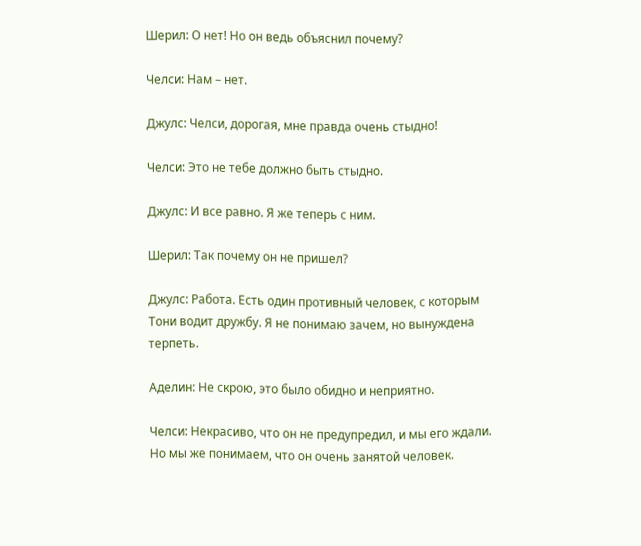Шерил: О нет! Но он ведь объяснил почему?

Челси: Нам – нет.

Джулс: Челси, дорогая, мне правда очень стыдно!

Челси: Это не тебе должно быть стыдно.

Джулс: И все равно. Я же теперь с ним.

Шерил: Так почему он не пришел?

Джулс: Работа. Есть один противный человек, с которым Тони водит дружбу. Я не понимаю зачем, но вынуждена терпеть.

Аделин: Не скрою, это было обидно и неприятно.

Челси: Некрасиво, что он не предупредил, и мы его ждали. Но мы же понимаем, что он очень занятой человек.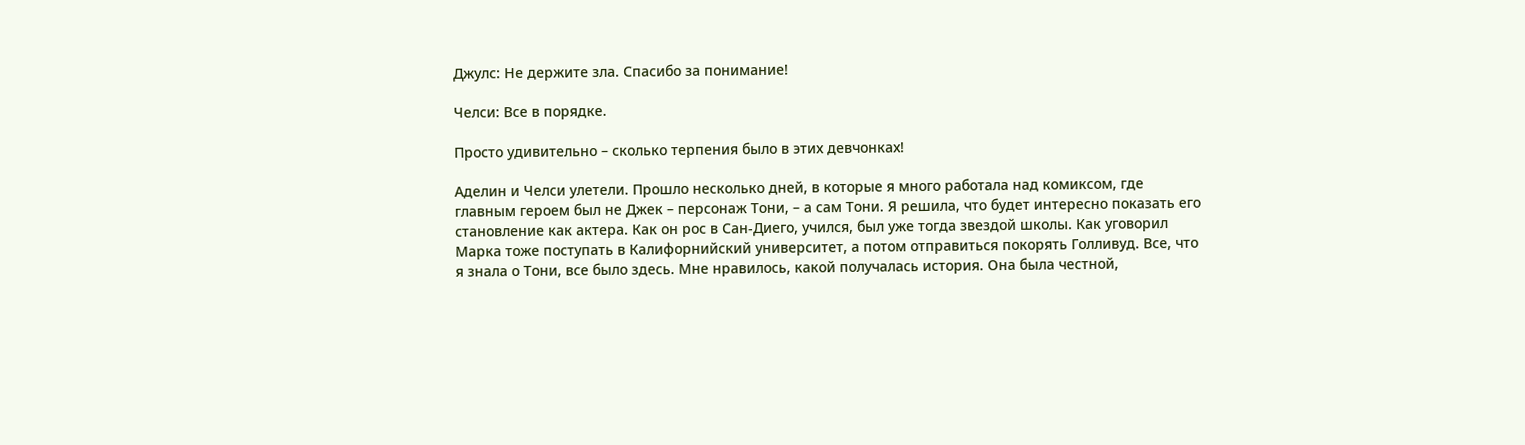Джулс: Не держите зла. Спасибо за понимание!

Челси: Все в порядке.

Просто удивительно – сколько терпения было в этих девчонках!

Аделин и Челси улетели. Прошло несколько дней, в которые я много работала над комиксом, где главным героем был не Джек – персонаж Тони, – а сам Тони. Я решила, что будет интересно показать его становление как актера. Как он рос в Сан-Диего, учился, был уже тогда звездой школы. Как уговорил Марка тоже поступать в Калифорнийский университет, а потом отправиться покорять Голливуд. Все, что я знала о Тони, все было здесь. Мне нравилось, какой получалась история. Она была честной,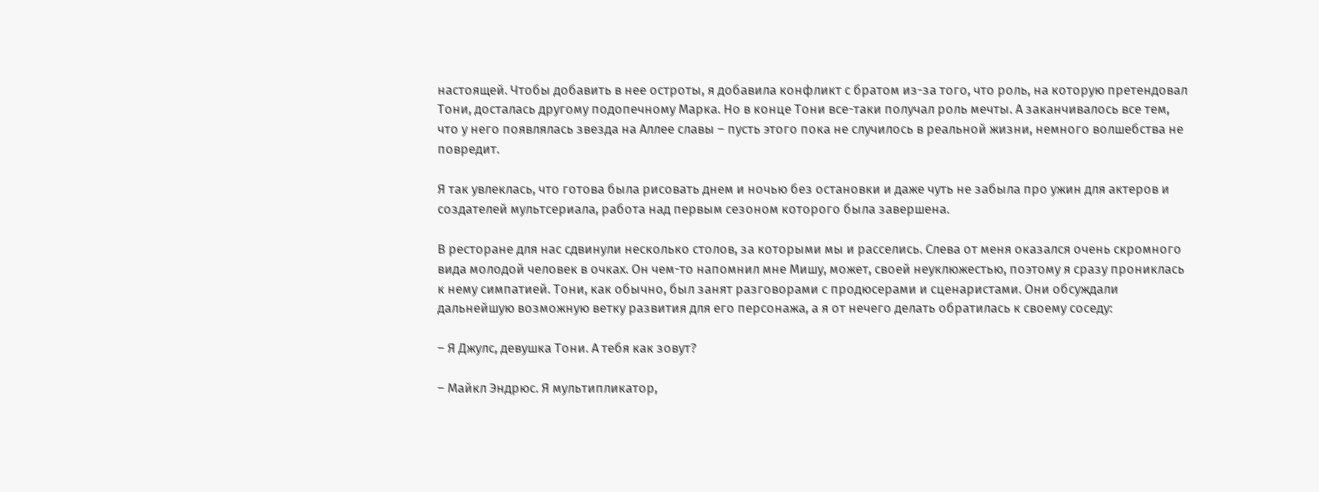настоящей. Чтобы добавить в нее остроты, я добавила конфликт с братом из-за того, что роль, на которую претендовал Тони, досталась другому подопечному Марка. Но в конце Тони все-таки получал роль мечты. А заканчивалось все тем, что у него появлялась звезда на Аллее славы – пусть этого пока не случилось в реальной жизни, немного волшебства не повредит.

Я так увлеклась, что готова была рисовать днем и ночью без остановки и даже чуть не забыла про ужин для актеров и создателей мультсериала, работа над первым сезоном которого была завершена.

В ресторане для нас сдвинули несколько столов, за которыми мы и расселись. Слева от меня оказался очень скромного вида молодой человек в очках. Он чем-то напомнил мне Мишу, может, своей неуклюжестью, поэтому я сразу прониклась к нему симпатией. Тони, как обычно, был занят разговорами с продюсерами и сценаристами. Они обсуждали дальнейшую возможную ветку развития для его персонажа, а я от нечего делать обратилась к своему соседу:

– Я Джулс, девушка Тони. А тебя как зовут?

– Майкл Эндрюс. Я мультипликатор,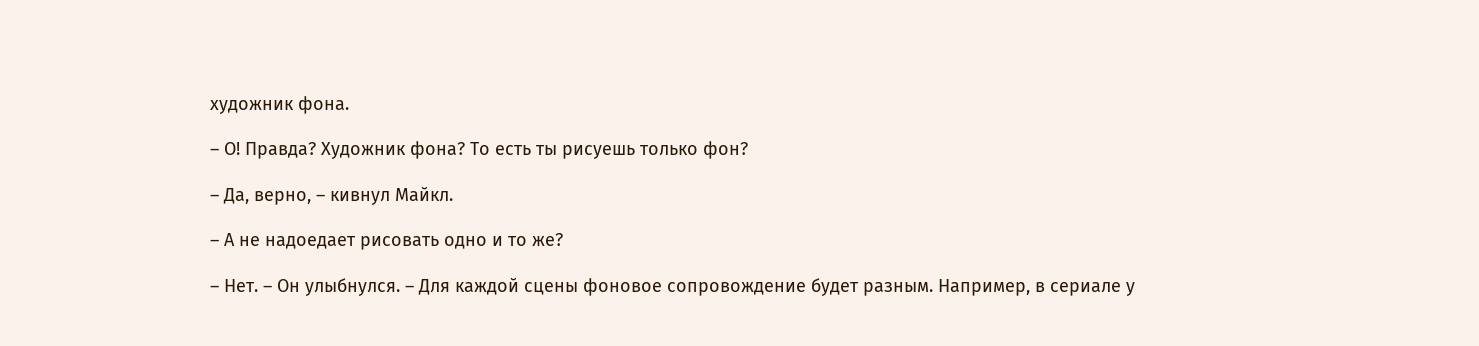художник фона.

– О! Правда? Художник фона? То есть ты рисуешь только фон?

– Да, верно, – кивнул Майкл.

– А не надоедает рисовать одно и то же?

– Нет. – Он улыбнулся. – Для каждой сцены фоновое сопровождение будет разным. Например, в сериале у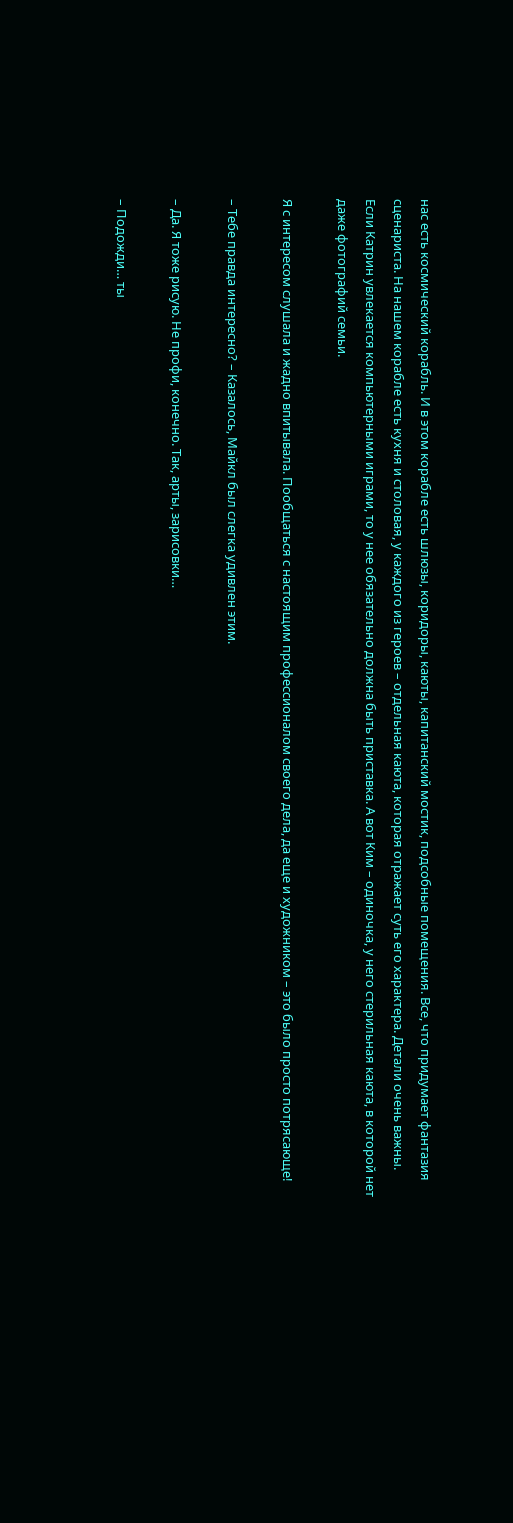нас есть космический корабль. И в этом корабле есть шлюзы, коридоры, каюты, капитанский мостик, подсобные помещения. Все, что придумает фантазия сценариста. На нашем корабле есть кухня и столовая, у каждого из героев – отдельная каюта, которая отражает суть его характера. Детали очень важны. Если Катрин увлекается компьютерными играми, то у нее обязательно должна быть приставка. А вот Ким – одиночка, у него стерильная каюта, в которой нет даже фотографий семьи.

Я с интересом слушала и жадно впитывала. Пообщаться с настоящим профессионалом своего дела, да еще и художником – это было просто потрясающе!

– Тебе правда интересно? – Казалось, Майкл был слегка удивлен этим.

– Да. Я тоже рисую. Не профи, конечно. Так, арты, зарисовки…

– Подожди… ты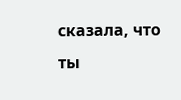сказала, что ты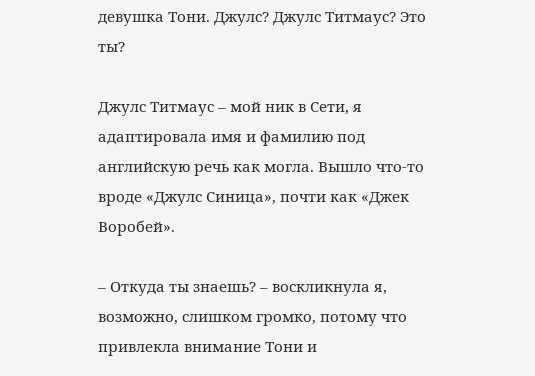девушка Тони. Джулс? Джулс Титмаус? Это ты?

Джулс Титмаус – мой ник в Сети, я адаптировала имя и фамилию под английскую речь как могла. Вышло что-то вроде «Джулс Синица», почти как «Джек Воробей».

– Откуда ты знаешь? – воскликнула я, возможно, слишком громко, потому что привлекла внимание Тони и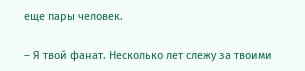еще пары человек.

– Я твой фанат. Несколько лет слежу за твоими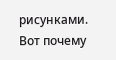рисунками. Вот почему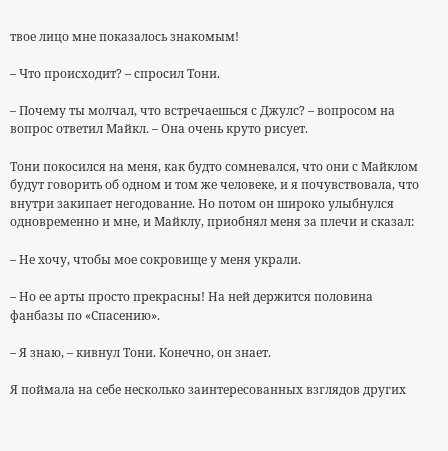твое лицо мне показалось знакомым!

– Что происходит? – спросил Тони.

– Почему ты молчал, что встречаешься с Джулс? – вопросом на вопрос ответил Майкл. – Она очень круто рисует.

Тони покосился на меня, как будто сомневался, что они с Майклом будут говорить об одном и том же человеке, и я почувствовала, что внутри закипает негодование. Но потом он широко улыбнулся одновременно и мне, и Майклу, приобнял меня за плечи и сказал:

– Не хочу, чтобы мое сокровище у меня украли.

– Но ее арты просто прекрасны! На ней держится половина фанбазы по «Спасению».

– Я знаю, – кивнул Тони. Конечно, он знает.

Я поймала на себе несколько заинтересованных взглядов других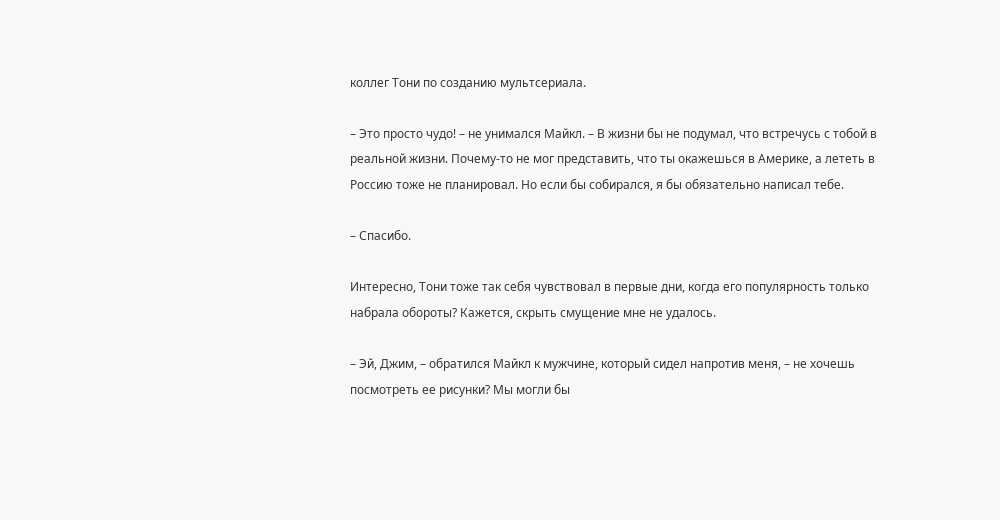коллег Тони по созданию мультсериала.

– Это просто чудо! – не унимался Майкл. – В жизни бы не подумал, что встречусь с тобой в реальной жизни. Почему-то не мог представить, что ты окажешься в Америке, а лететь в Россию тоже не планировал. Но если бы собирался, я бы обязательно написал тебе.

– Спасибо.

Интересно, Тони тоже так себя чувствовал в первые дни, когда его популярность только набрала обороты? Кажется, скрыть смущение мне не удалось.

– Эй, Джим, – обратился Майкл к мужчине, который сидел напротив меня, – не хочешь посмотреть ее рисунки? Мы могли бы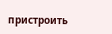пристроить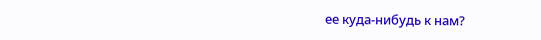ее куда-нибудь к нам?